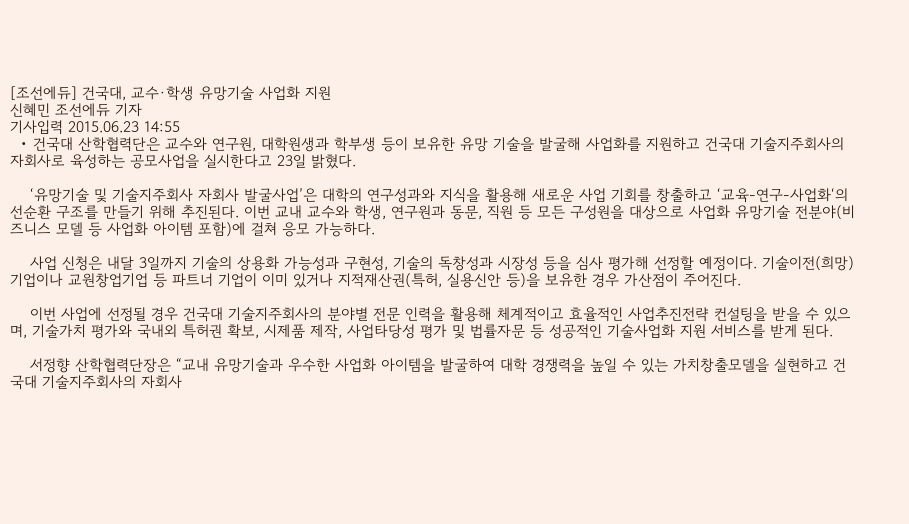[조선에듀] 건국대, 교수·학생 유망기술 사업화 지원
신혜민 조선에듀 기자
기사입력 2015.06.23 14:55
  • 건국대 산학협력단은 교수와 연구원, 대학원생과 학부생 등이 보유한 유망 기술을 발굴해 사업화를 지원하고 건국대 기술지주회사의 자회사로 육성하는 공모사업을 실시한다고 23일 밝혔다.

    ‘유망기술 및 기술지주회사 자회사 발굴사업’은 대학의 연구성과와 지식을 활용해 새로운 사업 기회를 창출하고 ‘교육-연구-사업화‘의 선순환 구조를 만들기 위해 추진된다. 이번 교내 교수와 학생, 연구원과 동문, 직원 등 모든 구성원을 대상으로 사업화 유망기술 전분야(비즈니스 모델 등 사업화 아이템 포함)에 걸쳐 응모 가능하다.

    사업 신청은 내달 3일까지 기술의 상용화 가능성과 구현성, 기술의 독창성과 시장성 등을 심사 평가해 선정할 예정이다. 기술이전(희망)기업이나 교원창업기업 등 파트너 기업이 이미 있거나 지적재산권(특허, 실용신안 등)을 보유한 경우 가산점이 주어진다.

    이번 사업에 선정될 경우 건국대 기술지주회사의 분야별 전문 인력을 활용해 체계적이고 효율적인 사업추진전략 컨설팅을 받을 수 있으며, 기술가치 평가와 국내외 특허권 확보, 시제품 제작, 사업타당성 평가 및 법률자문 등 성공적인 기술사업화 지원 서비스를 받게 된다.

    서정향 산학협력단장은 “교내 유망기술과 우수한 사업화 아이템을 발굴하여 대학 경쟁력을 높일 수 있는 가치창출모델을 실현하고 건국대 기술지주회사의 자회사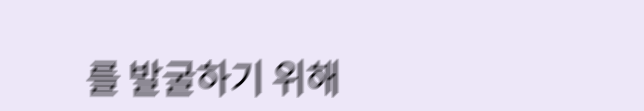를 발굴하기 위해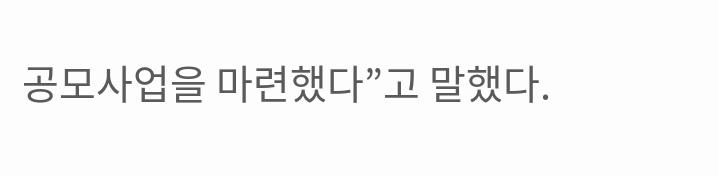공모사업을 마련했다”고 말했다.